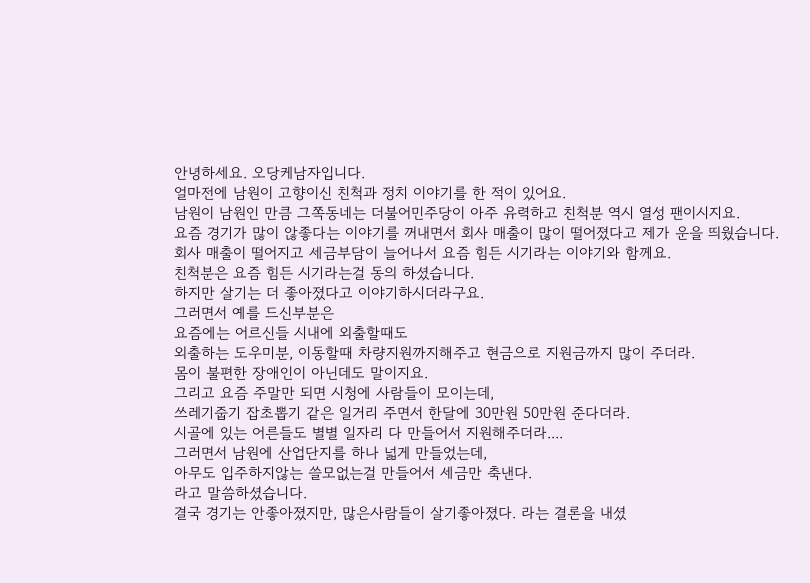안녕하세요. 오당케남자입니다.
얼마전에 남원이 고향이신 친척과 정치 이야기를 한 적이 있어요.
남원이 남원인 만큼 그쪽동네는 더불어민주당이 아주 유력하고 친척분 역시 열성 팬이시지요.
요즘 경기가 많이 않좋다는 이야기를 꺼내면서 회사 매출이 많이 떨어졌다고 제가 운을 띄웠습니다.
회사 매출이 떨어지고 세금부담이 늘어나서 요즘 힘든 시기라는 이야기와 함께요.
친척분은 요즘 힘든 시기라는걸 동의 하셨습니다.
하지만 살기는 더 좋아졌다고 이야기하시더라구요.
그러면서 예를 드신부분은
요즘에는 어르신들 시내에 외출할때도
외출하는 도우미분, 이동할때 차량지원까지해주고 현금으로 지원금까지 많이 주더라.
몸이 불편한 장애인이 아닌데도 말이지요.
그리고 요즘 주말만 되면 시청에 사람들이 모이는데,
쓰레기줍기 잡초뽑기 같은 일거리 주면서 한달에 30만원 50만원 준다더라.
시골에 있는 어른들도 별별 일자리 다 만들어서 지원해주더라....
그러면서 남원에 산업단지를 하나 넓게 만들었는데,
아무도 입주하지않는 쓸모없는걸 만들어서 세금만 축낸다.
라고 말씀하셨습니다.
결국 경기는 안좋아졌지만, 많은사람들이 살기좋아졌다. 라는 결론을 내셨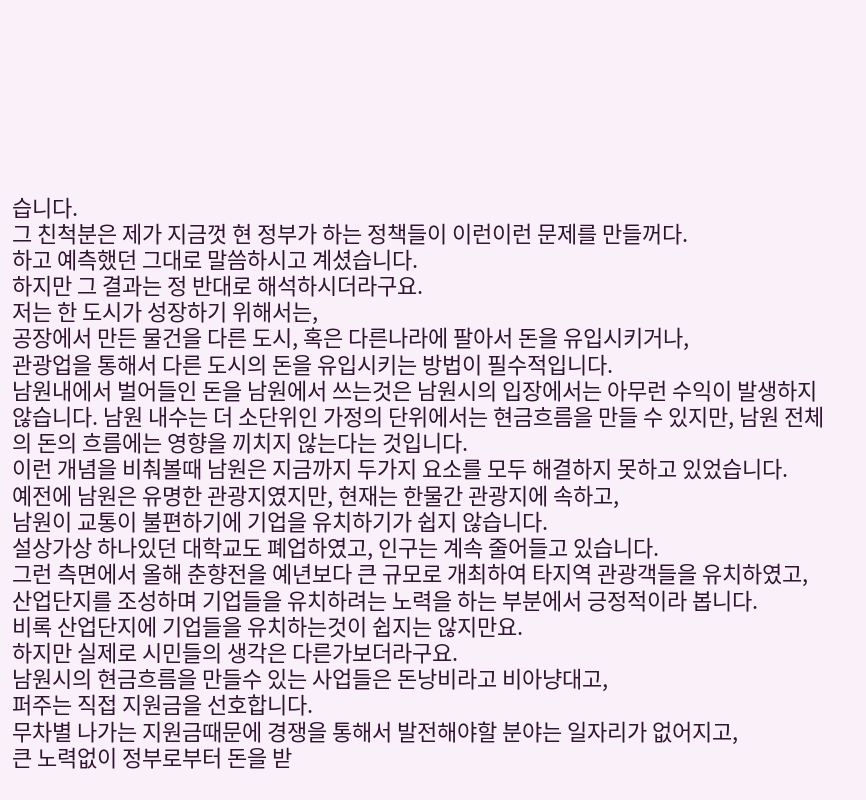습니다.
그 친척분은 제가 지금껏 현 정부가 하는 정책들이 이런이런 문제를 만들꺼다.
하고 예측했던 그대로 말씀하시고 계셨습니다.
하지만 그 결과는 정 반대로 해석하시더라구요.
저는 한 도시가 성장하기 위해서는,
공장에서 만든 물건을 다른 도시, 혹은 다른나라에 팔아서 돈을 유입시키거나,
관광업을 통해서 다른 도시의 돈을 유입시키는 방법이 필수적입니다.
남원내에서 벌어들인 돈을 남원에서 쓰는것은 남원시의 입장에서는 아무런 수익이 발생하지 않습니다. 남원 내수는 더 소단위인 가정의 단위에서는 현금흐름을 만들 수 있지만, 남원 전체의 돈의 흐름에는 영향을 끼치지 않는다는 것입니다.
이런 개념을 비춰볼때 남원은 지금까지 두가지 요소를 모두 해결하지 못하고 있었습니다.
예전에 남원은 유명한 관광지였지만, 현재는 한물간 관광지에 속하고,
남원이 교통이 불편하기에 기업을 유치하기가 쉽지 않습니다.
설상가상 하나있던 대학교도 폐업하였고, 인구는 계속 줄어들고 있습니다.
그런 측면에서 올해 춘향전을 예년보다 큰 규모로 개최하여 타지역 관광객들을 유치하였고,
산업단지를 조성하며 기업들을 유치하려는 노력을 하는 부분에서 긍정적이라 봅니다.
비록 산업단지에 기업들을 유치하는것이 쉽지는 않지만요.
하지만 실제로 시민들의 생각은 다른가보더라구요.
남원시의 현금흐름을 만들수 있는 사업들은 돈낭비라고 비아냥대고,
퍼주는 직접 지원금을 선호합니다.
무차별 나가는 지원금때문에 경쟁을 통해서 발전해야할 분야는 일자리가 없어지고,
큰 노력없이 정부로부터 돈을 받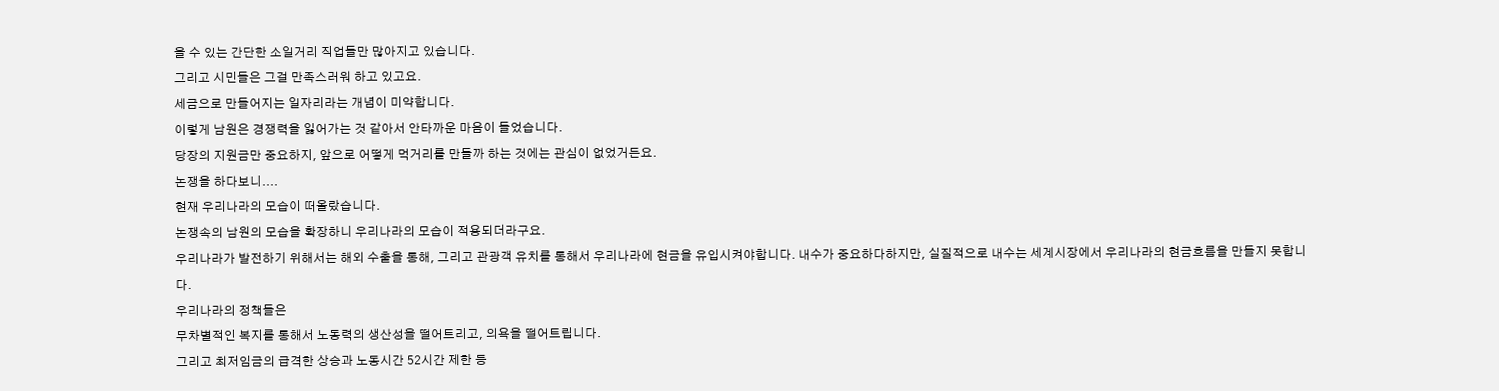을 수 있는 간단한 소일거리 직업들만 많아지고 있습니다.
그리고 시민들은 그걸 만족스러워 하고 있고요.
세금으로 만들어지는 일자리라는 개념이 미약합니다.
이렇게 남원은 경쟁력을 잃어가는 것 같아서 안타까운 마음이 들었습니다.
당장의 지원금만 중요하지, 앞으로 어떻게 먹거리를 만들까 하는 것에는 관심이 없었거든요.
논쟁을 하다보니....
현재 우리나라의 모습이 떠올랐습니다.
논쟁속의 남원의 모습을 확장하니 우리나라의 모습이 적용되더라구요.
우리나라가 발전하기 위해서는 해외 수출을 통해, 그리고 관광객 유치를 통해서 우리나라에 현금을 유입시켜야합니다. 내수가 중요하다하지만, 실질적으로 내수는 세계시장에서 우리나라의 현금흐름을 만들지 못합니다.
우리나라의 정책들은
무차별적인 복지를 통해서 노동력의 생산성을 떨어트리고, 의욕을 떨어트립니다.
그리고 최저임금의 급격한 상승과 노동시간 52시간 제한 등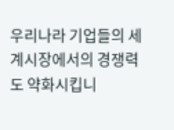우리나라 기업들의 세계시장에서의 경쟁력도 약화시킵니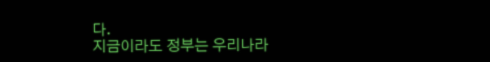다.
지금이라도 정부는 우리나라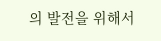의 발전을 위해서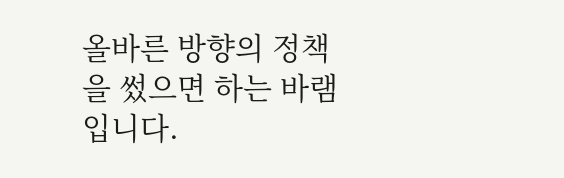올바른 방향의 정책을 썼으면 하는 바램입니다.